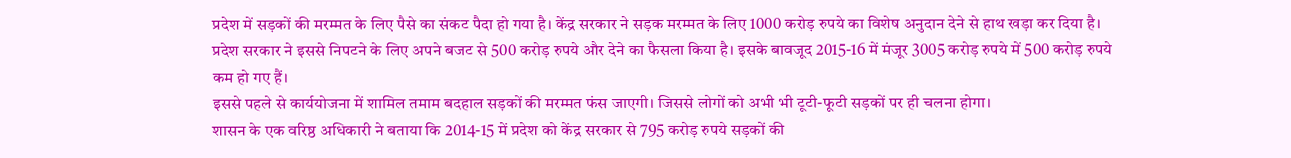प्रदेश में सड़कों की मरम्मत के लिए पैसे का संकट पैदा हो गया है। केंद्र सरकार ने सड़क मरम्मत के लिए 1000 करोड़ रुपये का विशेष अनुदान देने से हाथ खड़ा कर दिया है।
प्रदेश सरकार ने इससे निपटने के लिए अपने बजट से 500 करोड़ रुपये और देने का फैसला किया है। इसके बावजूद 2015-16 में मंजूर 3005 करोड़ रुपये में 500 करोड़ रुपये कम हो गए हैं।
इससे पहले से कार्ययोजना में शामिल तमाम बदहाल सड़कों की मरम्मत फंस जाएगी। जिससे लोगों को अभी भी टूटी-फूटी सड़कों पर ही चलना होगा।
शासन के एक वरिष्ठ अधिकारी ने बताया कि 2014-15 में प्रदेश को केंद्र सरकार से 795 करोड़ रुपये सड़कों की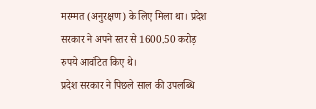मरम्मत (अनुरक्षण) के लिए मिला था। प्रदेश सरकार ने अपने स्तर से 1600.50 करोड़ रुपये आवंटित किए थे।
प्रदेश सरकार ने पिछले साल की उपलब्धि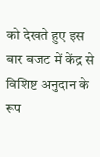को देखते हुए इस बार बजट में केंद्र से विशिष्ट अनुदान के रूप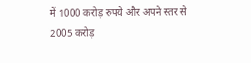में 1000 करोड़ रुपये और अपने स्तर से 2005 करोड़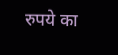रुपये का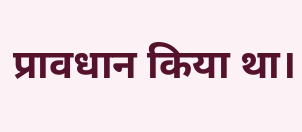प्रावधान किया था।